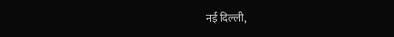नई दिल्ली,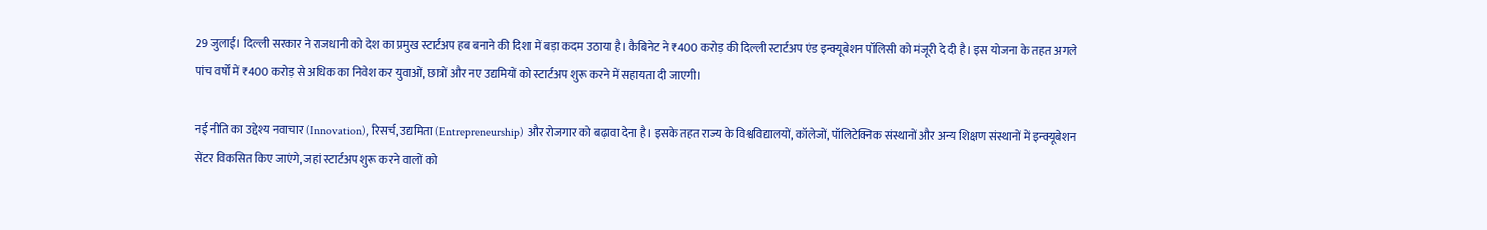29 जुलाई। दिल्ली सरकार ने राजधानी को देश का प्रमुख स्टार्टअप हब बनाने की दिशा में बड़ा कदम उठाया है। कैबिनेट ने ₹400 करोड़ की दिल्ली स्टार्टअप एंड इन्क्यूबेशन पॉलिसी को मंजूरी दे दी है। इस योजना के तहत अगले पांच वर्षों में ₹400 करोड़ से अधिक का निवेश कर युवाओं, छात्रों और नए उद्यमियों को स्टार्टअप शुरू करने में सहायता दी जाएगी।

नई नीति का उद्देश्य नवाचार (Innovation), रिसर्च, उद्यमिता (Entrepreneurship) और रोजगार को बढ़ावा देना है। इसके तहत राज्य के विश्वविद्यालयों, कॉलेजों, पॉलिटेक्निक संस्थानों और अन्य शिक्षण संस्थानों में इन्क्यूबेशन सेंटर विकसित किए जाएंगे, जहां स्टार्टअप शुरू करने वालों को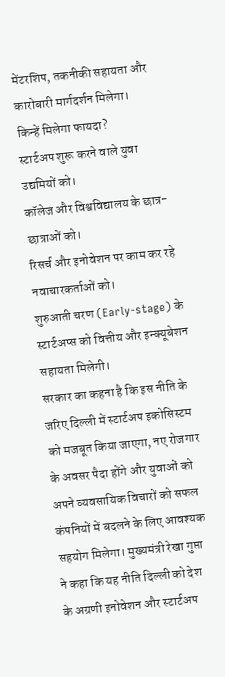मेंटरशिप, तकनीकी सहायता और कारोबारी मार्गदर्शन मिलेगा।
किन्हें मिलेगा फायदा?
स्टार्टअप शुरू करने वाले युवा उद्यमियों को।
कॉलेज और विश्वविद्यालय के छात्र-छात्राओं को।
रिसर्च और इनोवेशन पर काम कर रहे नवाचारकर्ताओं को।
शुरुआती चरण (Early-stage) के स्टार्टअप्स को वित्तीय और इन्क्यूबेशन सहायता मिलेगी।
सरकार का कहना है कि इस नीति के जरिए दिल्ली में स्टार्टअप इकोसिस्टम को मजबूत किया जाएगा, नए रोजगार के अवसर पैदा होंगे और युवाओं को अपने व्यवसायिक विचारों को सफल कंपनियों में बदलने के लिए आवश्यक सहयोग मिलेगा। मुख्यमंत्री रेखा गुप्ता ने कहा कि यह नीति दिल्ली को देश के अग्रणी इनोवेशन और स्टार्टअप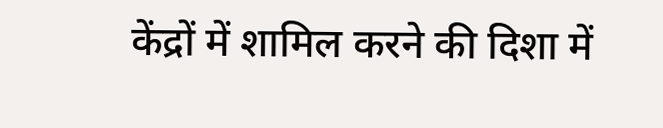केंद्रों में शामिल करने की दिशा में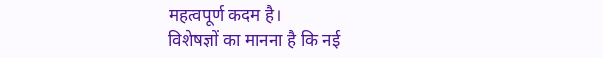महत्वपूर्ण कदम है।
विशेषज्ञों का मानना है कि नई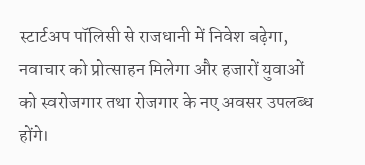स्टार्टअप पॉलिसी से राजधानी में निवेश बढ़ेगा, नवाचार को प्रोत्साहन मिलेगा और हजारों युवाओं को स्वरोजगार तथा रोजगार के नए अवसर उपलब्ध होंगे।